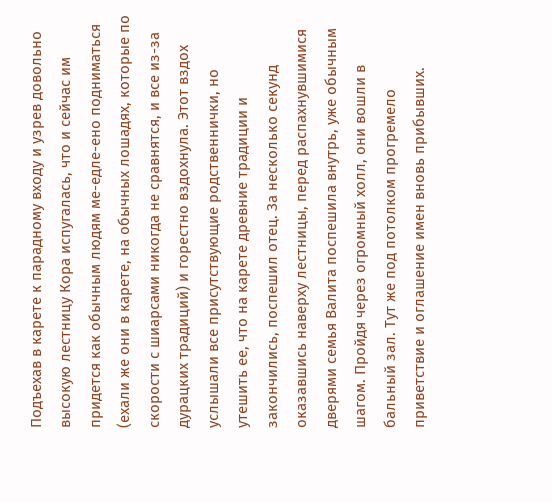Подъехав в карете к парадному входу и узрев довольно высокую лестницу Кора испугалась, что и сейчас им придется как обычным людям ме-едле-ено подниматься (ехали же они в карете, на обычных лошадях, которые по скорости с шиарсами никогда не сравнятся, и все из-за дурацких традиций) и горестно вздохнула. Этот вздох услышали все присутствующие родственнички, но утешить ее, что на карете древние традиции и закончились, поспешил отец. За несколько секунд оказавшись наверху лестницы, перед распахнувшимися дверями семья Валита поспешила внутрь, уже обычным шагом. Пройдя через огромный холл, они вошли в бальный зал. Тут же под потолком прогремело приветствие и оглашение имен вновь прибывших.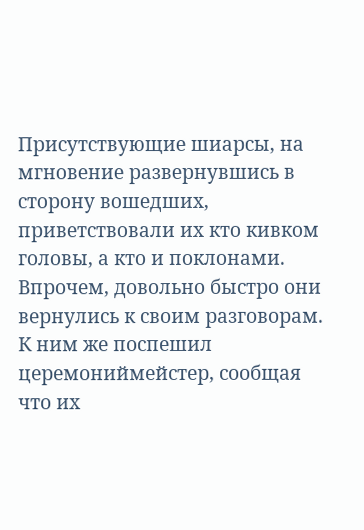Присутствующие шиарсы, на мгновение развернувшись в сторону вошедших, приветствовали их кто кивком головы, а кто и поклонами. Впрочем, довольно быстро они вернулись к своим разговорам. К ним же поспешил церемониймейстер, сообщая что их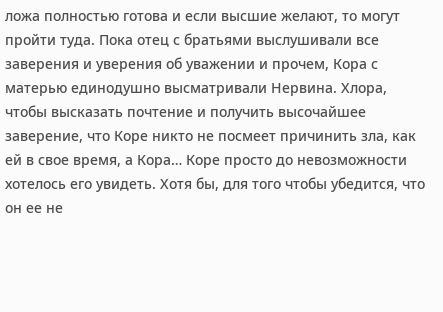ложа полностью готова и если высшие желают, то могут пройти туда. Пока отец с братьями выслушивали все заверения и уверения об уважении и прочем, Кора с матерью единодушно высматривали Нервина. Хлора, чтобы высказать почтение и получить высочайшее заверение, что Коре никто не посмеет причинить зла, как ей в свое время, а Кора… Коре просто до невозможности хотелось его увидеть. Хотя бы, для того чтобы убедится, что он ее не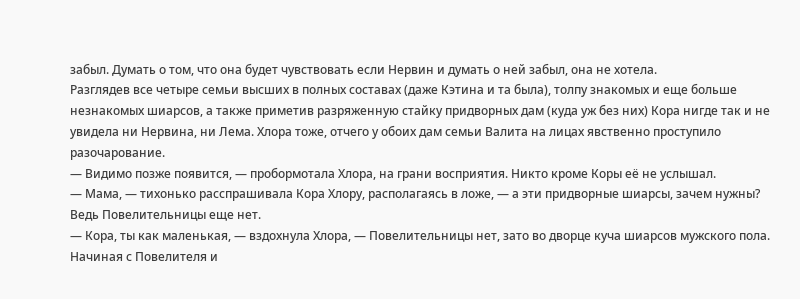забыл. Думать о том, что она будет чувствовать если Нервин и думать о ней забыл, она не хотела.
Разглядев все четыре семьи высших в полных составах (даже Кэтина и та была), толпу знакомых и еще больше незнакомых шиарсов, а также приметив разряженную стайку придворных дам (куда уж без них) Кора нигде так и не увидела ни Нервина, ни Лема. Хлора тоже, отчего у обоих дам семьи Валита на лицах явственно проступило разочарование.
— Видимо позже появится, — пробормотала Хлора, на грани восприятия. Никто кроме Коры её не услышал.
— Мама, — тихонько расспрашивала Кора Хлору, располагаясь в ложе, — а эти придворные шиарсы, зачем нужны? Ведь Повелительницы еще нет.
— Кора, ты как маленькая, — вздохнула Хлора, — Повелительницы нет, зато во дворце куча шиарсов мужского пола. Начиная с Повелителя и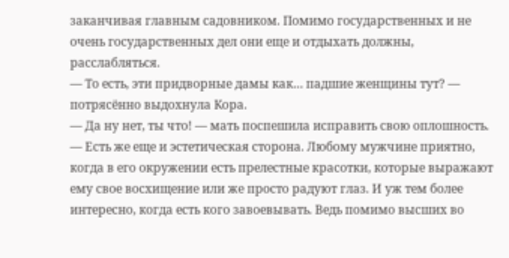заканчивая главным садовником. Помимо государственных и не очень государственных дел они еще и отдыхать должны, расслабляться.
— То есть, эти придворные дамы как… падшие женщины тут? — потрясённо выдохнула Кора.
— Да ну нет, ты что! — мать поспешила исправить свою оплошность. — Есть же еще и эстетическая сторона. Любому мужчине приятно, когда в его окружении есть прелестные красотки, которые выражают ему свое восхищение или же просто радуют глаз. И уж тем более интересно, когда есть кого завоевывать. Ведь помимо высших во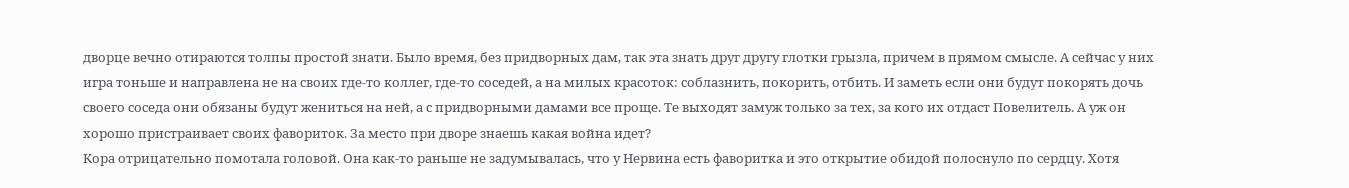дворце вечно отираются толпы простой знати. Было время, без придворных дам, так эта знать друг другу глотки грызла, причем в прямом смысле. А сейчас у них игра тоньше и направлена не на своих где-то коллег, где-то соседей, а на милых красоток: соблазнить, покорить, отбить. И заметь если они будут покорять дочь своего соседа они обязаны будут жениться на ней, а с придворными дамами все проще. Те выходят замуж только за тех, за кого их отдаст Повелитель. А уж он хорошо пристраивает своих фавориток. За место при дворе знаешь какая война идет?
Кора отрицательно помотала головой. Она как-то раньше не задумывалась, что у Нервина есть фаворитка и это открытие обидой полоснуло по сердцу. Хотя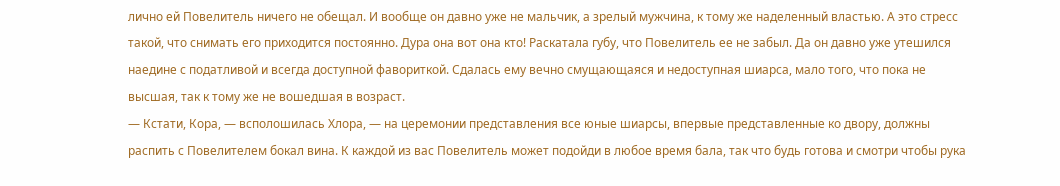лично ей Повелитель ничего не обещал. И вообще он давно уже не мальчик, а зрелый мужчина, к тому же наделенный властью. А это стресс такой, что снимать его приходится постоянно. Дура она вот она кто! Раскатала губу, что Повелитель ее не забыл. Да он давно уже утешился наедине с податливой и всегда доступной фавориткой. Сдалась ему вечно смущающаяся и недоступная шиарса, мало того, что пока не высшая, так к тому же не вошедшая в возраст.
— Кстати, Кора, — всполошилась Хлора, — на церемонии представления все юные шиарсы, впервые представленные ко двору, должны распить с Повелителем бокал вина. К каждой из вас Повелитель может подойди в любое время бала, так что будь готова и смотри чтобы рука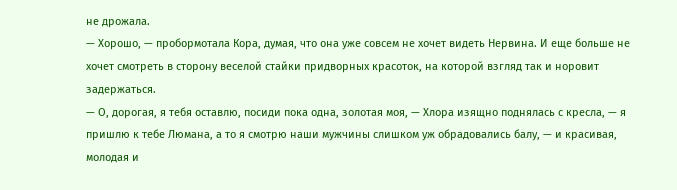не дрожала.
— Хорошо, — пробормотала Кора, думая, что она уже совсем не хочет видеть Нервина. И еще больше не хочет смотреть в сторону веселой стайки придворных красоток, на которой взгляд так и норовит задержаться.
— О, дорогая, я тебя оставлю, посиди пока одна, золотая моя, — Хлора изящно поднялась с кресла, — я пришлю к тебе Люмана, а то я смотрю наши мужчины слишком уж обрадовались балу, — и красивая, молодая и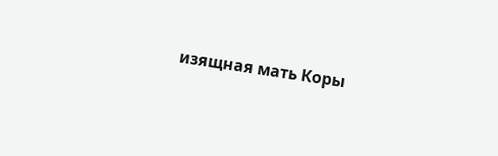изящная мать Коры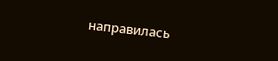направилась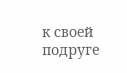к своей подруге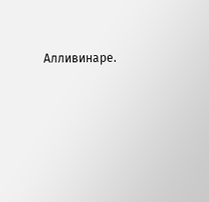Алливинаре.